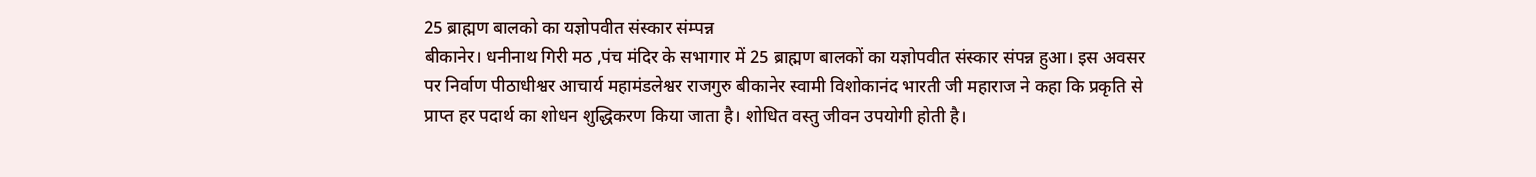25 ब्राह्मण बालको का यज्ञोपवीत संस्कार संम्पन्न
बीकानेर। धनीनाथ गिरी मठ ,पंच मंदिर के सभागार में 25 ब्राह्मण बालकों का यज्ञोपवीत संस्कार संपन्न हुआ। इस अवसर पर निर्वाण पीठाधीश्वर आचार्य महामंडलेश्वर राजगुरु बीकानेर स्वामी विशोकानंद भारती जी महाराज ने कहा कि प्रकृति से प्राप्त हर पदार्थ का शोधन शुद्धिकरण किया जाता है। शोधित वस्तु जीवन उपयोगी होती है।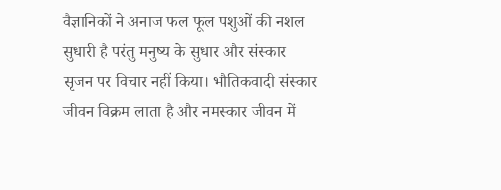वैज्ञानिकों ने अनाज फल फूल पशुओं की नशल सुधारी है परंतु मनुष्य के सुधार और संस्कार सृजन पर विचार नहीं किया। भौतिकवादी संस्कार जीवन विक्रम लाता है और नमस्कार जीवन में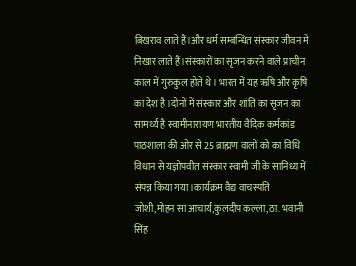बिखराव लाते हैं।और धर्म सम्बन्धित संस्कार जीवन मे निखार लाते हैं।संस्कारों का सृजन करने वाले प्राचीन काल में गुरुकुल होते थे। भारत में यह ऋषि और कृषि का देश है ।दोनों में संस्कार और शांति का सृजन का सामर्थ्य है स्वामीनारायण भारतीय वैदिक कर्मकांड पाठशाला की ओर से 25 ब्राह्मण वालों को का विधि विधान से यज्ञोपवीत संस्कार स्वामी जी के सानिध्य में संपन्न किया गया।कार्यक्रम वैद्य वाचस्पति जोशी,मोहन सा आचार्य,कुलदीप कल्ला,ठा. भवानी सिंह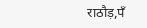राठौड़,पँ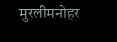मुरलीमनोहर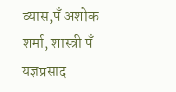व्यास,पँ अशोक शर्मा, शास्त्री पँ यज्ञप्रसाद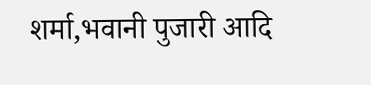शर्मा,भवानी पुजारी आदि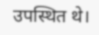उपस्थित थे।